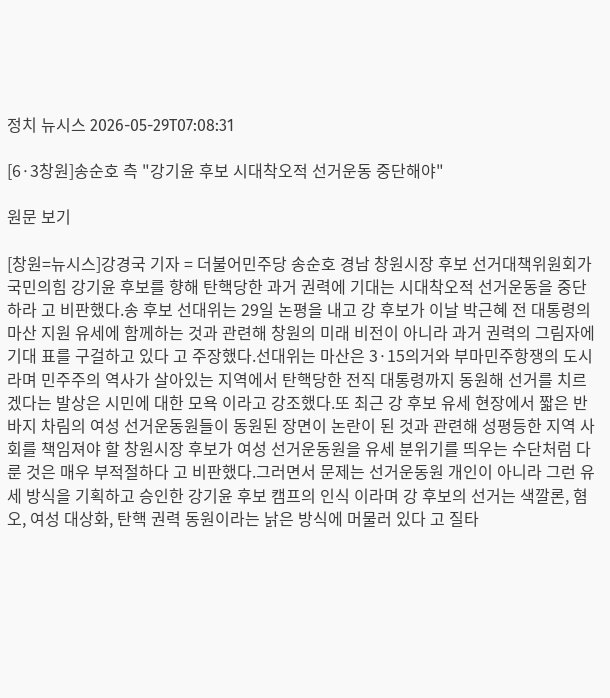정치 뉴시스 2026-05-29T07:08:31

[6·3창원]송순호 측 "강기윤 후보 시대착오적 선거운동 중단해야"

원문 보기

[창원=뉴시스]강경국 기자 = 더불어민주당 송순호 경남 창원시장 후보 선거대책위원회가 국민의힘 강기윤 후보를 향해 탄핵당한 과거 권력에 기대는 시대착오적 선거운동을 중단하라 고 비판했다.송 후보 선대위는 29일 논평을 내고 강 후보가 이날 박근혜 전 대통령의 마산 지원 유세에 함께하는 것과 관련해 창원의 미래 비전이 아니라 과거 권력의 그림자에 기대 표를 구걸하고 있다 고 주장했다.선대위는 마산은 3·15의거와 부마민주항쟁의 도시 라며 민주주의 역사가 살아있는 지역에서 탄핵당한 전직 대통령까지 동원해 선거를 치르겠다는 발상은 시민에 대한 모욕 이라고 강조했다.또 최근 강 후보 유세 현장에서 짧은 반바지 차림의 여성 선거운동원들이 동원된 장면이 논란이 된 것과 관련해 성평등한 지역 사회를 책임져야 할 창원시장 후보가 여성 선거운동원을 유세 분위기를 띄우는 수단처럼 다룬 것은 매우 부적절하다 고 비판했다.그러면서 문제는 선거운동원 개인이 아니라 그런 유세 방식을 기획하고 승인한 강기윤 후보 캠프의 인식 이라며 강 후보의 선거는 색깔론, 혐오, 여성 대상화, 탄핵 권력 동원이라는 낡은 방식에 머물러 있다 고 질타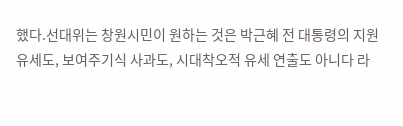했다.선대위는 창원시민이 원하는 것은 박근혜 전 대통령의 지원 유세도, 보여주기식 사과도, 시대착오적 유세 연출도 아니다 라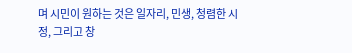며 시민이 원하는 것은 일자리, 민생, 청렴한 시정, 그리고 창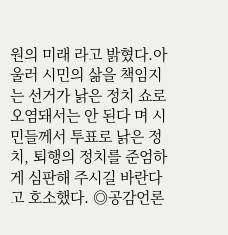원의 미래 라고 밝혔다.아울러 시민의 삶을 책임지는 선거가 낡은 정치 쇼로 오염돼서는 안 된다 며 시민들께서 투표로 낡은 정치, 퇴행의 정치를 준엄하게 심판해 주시길 바란다 고 호소했다. ◎공감언론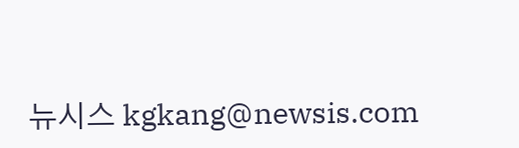뉴시스 kgkang@newsis.com